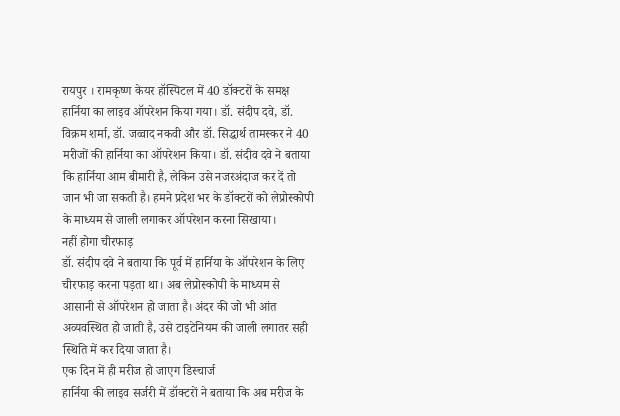रायपुर । रामकृष्ण केयर हॉस्पिटल में 40 डॉक्टरों के समक्ष हार्निया का लाइव ऑपरेशन किया गया। डॉ. संदीप दवे, डॉ. विक्रम शर्मा, डॉ. जव्वाद नकवी और डॉ. सिद्धार्थ तामस्कर ने 40 मरीजों की हार्निया का ऑपरेशन किया। डॉ. संदीव दवे ने बताया कि हार्निया आम बीमारी है, लेकिन उसे नजरअंदाज कर दें तो जान भी जा सकती है। हमने प्रदेश भर के डॉक्टरों को लेप्रोस्कोपी के माध्यम से जाली लगाकर ऑपरेशन करना सिखाया।
नहीं होगा चीरफाड़
डॉ. संदीप दवे ने बताया कि पूर्व में हार्निया के ऑपरेशन के लिए चीरफाड़ करना पड़ता था। अब लेप्रोस्कोपी के माध्यम से आसानी से ऑपरेशन हो जाता है। अंदर की जो भी आंत अव्यवस्थित हो जाती है, उसे टाइटेनियम की जाली लगातर सही स्थिति में कर दिया जाता है।
एक दिन में ही मरीज हो जाएग डिस्चार्ज
हार्निया की लाइव सर्जरी में डॉक्टरों ने बताया कि अब मरीज के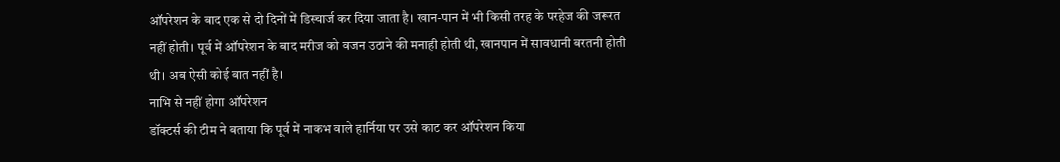ऑपरेशन के बाद एक से दो दिनों में डिस्चार्ज कर दिया जाता है। खान-पान में भी किसी तरह के परहेज की जरूरत नहीं होती। पूर्व में ऑपरेशन के बाद मरीज को वजन उठाने की मनाही होती थी, खानपान में सावधानी बरतनी होती थी। अब ऐसी कोई बात नहीं है।
नाभि से नहीं होगा ऑपरेशन
डॉक्टर्स की टीम ने बताया कि पूर्व में नाकभ वाले हार्निया पर उसे काट कर ऑपरेशन किया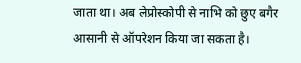जाता था। अब लेप्रोस्कोपी से नाभि को छुए बगैर आसानी से ऑपरेशन किया जा सकता है।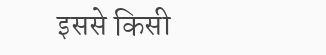इससे किसी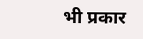भी प्रकार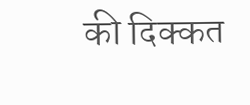की दिक्कत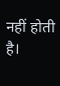नहीं होती है।